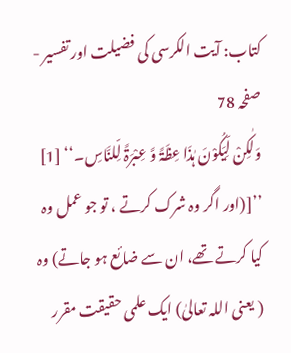کتاب: آیت الکرسی کی فضیلت اور تفسیر - صفحہ 78
وَلٰکِنْ لِّیَکُوْنَ ہٰذَا عِظَۃً وَّ عِبْرَۃً لِّلنَّاسِ۔‘‘ [1] ’’[(اور اگر وہ شرک کرتے ، تو جو عمل وہ کیا کرتے تھے، ان سے ضائع ہو جاتے) وہ ( یعنی اللہ تعالیٰ) ایک علمی حقیقت مقرر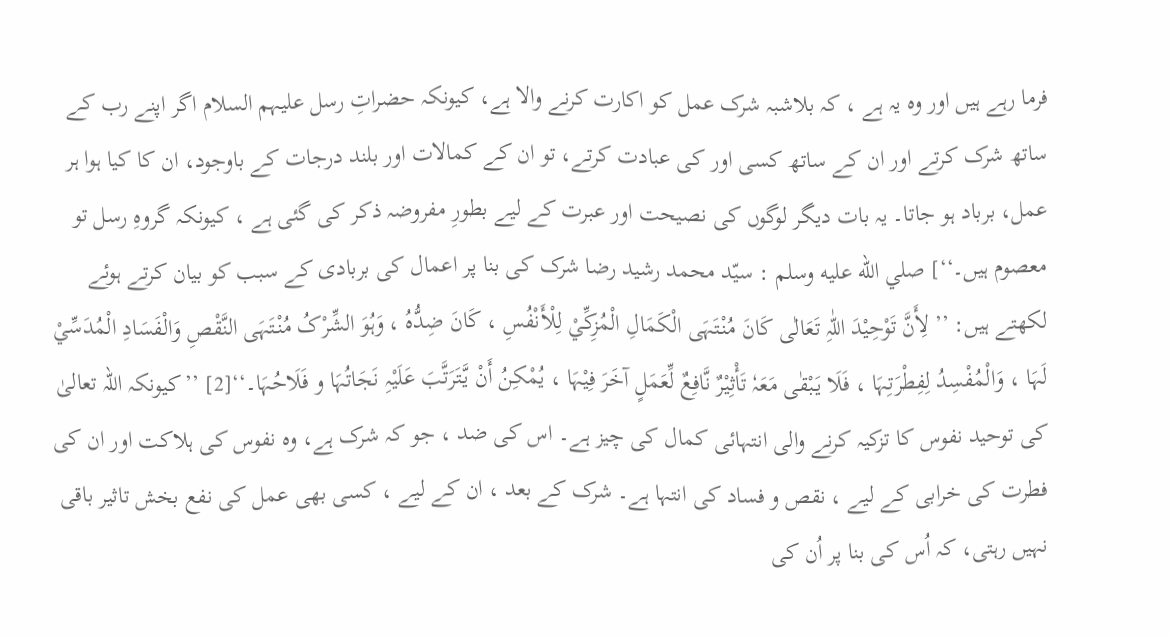فرما رہے ہیں اور وہ یہ ہے ، کہ بلاشبہ شرک عمل کو اکارت کرنے والا ہے، کیونکہ حضراتِ رسل علیہم السلام اگر اپنے رب کے ساتھ شرک کرتے اور ان کے ساتھ کسی اور کی عبادت کرتے، تو ان کے کمالات اور بلند درجات کے باوجود، ان کا کیا ہوا ہر عمل، برباد ہو جاتا۔ یہ بات دیگر لوگوں کی نصیحت اور عبرت کے لیے بطورِ مفروضہ ذکر کی گئی ہے ، کیونکہ گروہِ رسل تو معصوم ہیں۔‘‘] صلي الله عليه وسلم : سیّد محمد رشید رضا شرک کی بنا پر اعمال کی بربادی کے سبب کو بیان کرتے ہوئے لکھتے ہیں: ’’ لِأَنَّ تَوْحِیْدَ اللّٰہِ تَعَالٰی کَانَ مُنْتَہَی الْکَمَالِ الْمُزِکِّيْ لِلْأَنْفُسِ ، کَانَ ضِدُّہُ ، وَہُوَ الشِّرْکُ مُنْتَہَی النَّقْصِ وَالْفَسَادِ الْمُدَسِّيْ لَہَا ، وَالْمُفْسِدُ لِفِطْرَتِہَا ، فَلَا یَبْقٰی مَعَہٗ تَأْثِیْرٌ نَّافِعٌ لِّعَمَلٍ آخَرَ فِیْہَا ، یُمْکِنُ أَنْ یَّتَرَتَّبَ عَلَیْہِ نَجَاتُہَا و فَلَاحُہَا۔‘‘[2] ’’کیونکہ اللہ تعالیٰ کی توحید نفوس کا تزکیہ کرنے والی انتہائی کمال کی چیز ہے۔ اس کی ضد ، جو کہ شرک ہے، وہ نفوس کی ہلاکت اور ان کی فطرت کی خرابی کے لیے ، نقص و فساد کی انتہا ہے۔ شرک کے بعد ، ان کے لیے ، کسی بھی عمل کی نفع بخش تاثیر باقی نہیں رہتی، کہ اُس کی بنا پر اُن کی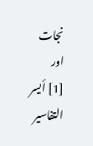نجات اور
[1] أیسر التفاسیر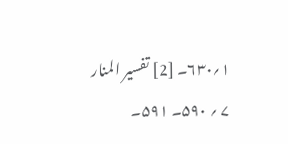۱؍۶۳۰۔ [2] تفسیر المنار ۷ ؍ ۵۹۰۔ ۵۹۱۔